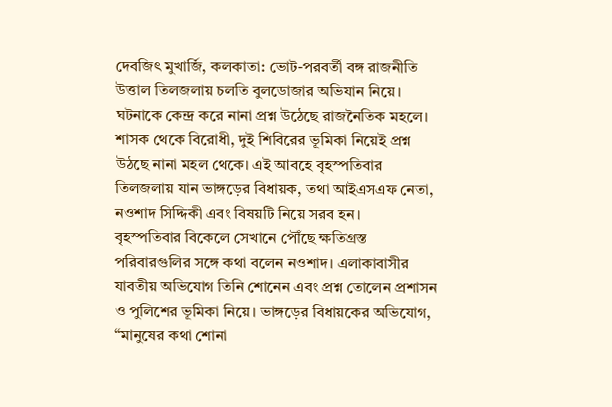দেবজিৎ মুখার্জি, কলকাতা: ভোট-পরবর্তী বঙ্গ রাজনীতি উত্তাল তিলজলায় চলতি বুলডোজার অভিযান নিয়ে। ঘটনাকে কেন্দ্র করে নানা প্রশ্ন উঠেছে রাজনৈতিক মহলে। শাসক থেকে বিরোধী, দুই শিবিরের ভূমিকা নিয়েই প্রশ্ন উঠছে নানা মহল থেকে। এই আবহে বৃহস্পতিবার তিলজলায় যান ভাঙ্গড়ের বিধায়ক, তথা আইএসএফ নেতা, নওশাদ সিদ্দিকী এবং বিষয়টি নিয়ে সরব হন।
বৃহস্পতিবার বিকেলে সেখানে পৌঁছে ক্ষতিগ্রস্ত পরিবারগুলির সঙ্গে কথা বলেন নওশাদ। এলাকাবাসীর যাবতীয় অভিযোগ তিনি শোনেন এবং প্রশ্ন তোলেন প্রশাসন ও পুলিশের ভূমিকা নিয়ে। ভাঙ্গড়ের বিধায়কের অভিযোগ, “মানুষের কথা শোনা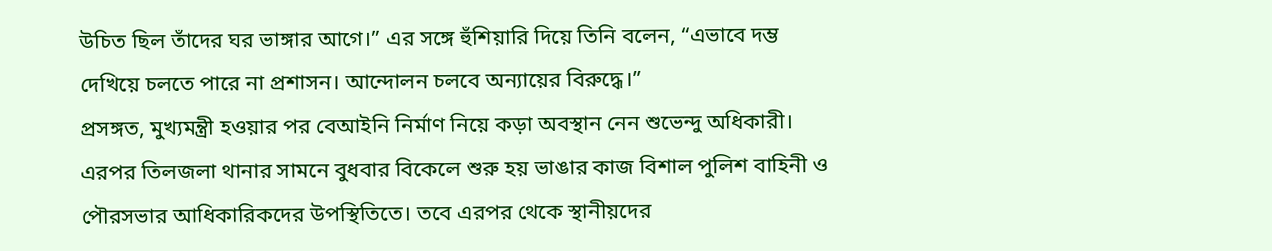উচিত ছিল তাঁদের ঘর ভাঙ্গার আগে।” এর সঙ্গে হুঁশিয়ারি দিয়ে তিনি বলেন, “এভাবে দম্ভ দেখিয়ে চলতে পারে না প্রশাসন। আন্দোলন চলবে অন্যায়ের বিরুদ্ধে।”
প্রসঙ্গত, মুখ্যমন্ত্রী হওয়ার পর বেআইনি নির্মাণ নিয়ে কড়া অবস্থান নেন শুভেন্দু অধিকারী। এরপর তিলজলা থানার সামনে বুধবার বিকেলে শুরু হয় ভাঙার কাজ বিশাল পুলিশ বাহিনী ও পৌরসভার আধিকারিকদের উপস্থিতিতে। তবে এরপর থেকে স্থানীয়দের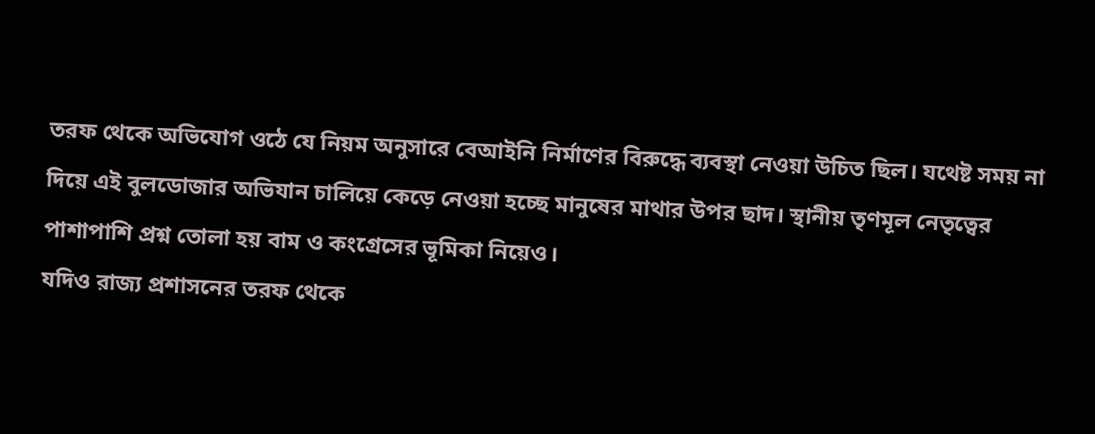তরফ থেকে অভিযোগ ওঠে যে নিয়ম অনুসারে বেআইনি নির্মাণের বিরুদ্ধে ব্যবস্থা নেওয়া উচিত ছিল। যথেষ্ট সময় না দিয়ে এই বুলডোজার অভিযান চালিয়ে কেড়ে নেওয়া হচ্ছে মানুষের মাথার উপর ছাদ। স্থানীয় তৃণমূল নেতৃত্বের পাশাপাশি প্রশ্ন তোলা হয় বাম ও কংগ্রেসের ভূমিকা নিয়েও।
যদিও রাজ্য প্রশাসনের তরফ থেকে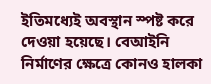ইতিমধ্যেই অবস্থান স্পষ্ট করে দেওয়া হয়েছে। বেআইনি নির্মাণের ক্ষেত্রে কোনও হালকা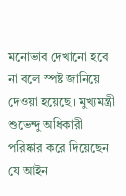মনোভাব দেখানো হবে না বলে স্পষ্ট জানিয়ে দেওয়া হয়েছে। মুখ্যমন্ত্রী শুভেন্দু অধিকারী পরিষ্কার করে দিয়েছেন যে আইন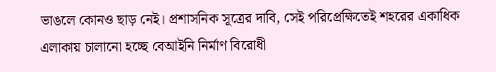ভাঙলে কোনও ছাড় নেই। প্রশাসনিক সূত্রের দাবি, সেই পরিপ্রেক্ষিতেই শহরের একাধিক এলাকায় চালানো হচ্ছে বেআইনি নির্মাণ বিরোধী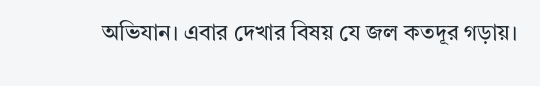অভিযান। এবার দেখার বিষয় যে জল কতদূর গড়ায়।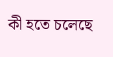কী হতে চলেছে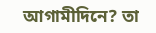আগামীদিনে? তা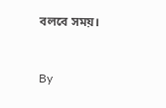বলবে সময়।


By